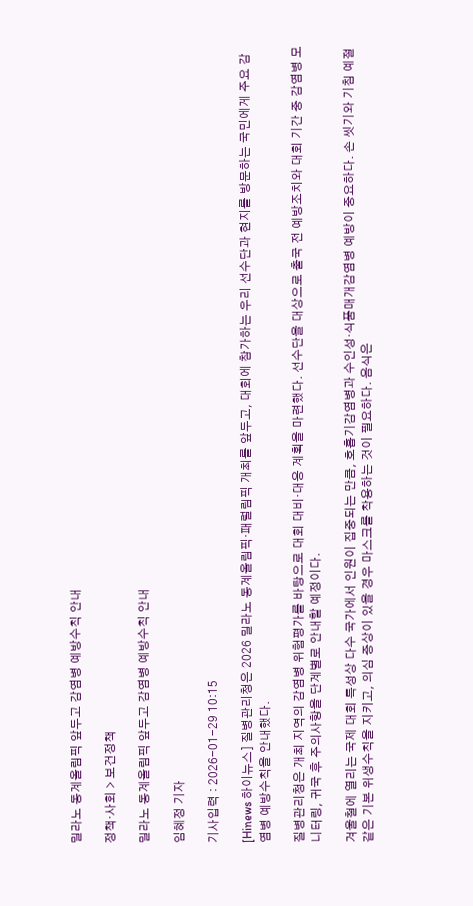밀라노 동계올림픽 앞두고 감염병 예방수칙 안내

정책·사회 > 보건정책

밀라노 동계올림픽 앞두고 감염병 예방수칙 안내

임혜정 기자

기사입력 : 2026-01-29 10:15

[Hinews 하이뉴스] 질병관리청은 2026 밀라노 동계올림픽·패럴림픽 개최를 앞두고, 대회에 참가하는 우리 선수단과 현지를 방문하는 국민에게 주요 감염병 예방수칙을 안내했다.

질병관리청은 개최 지역의 감염병 위험평가를 바탕으로 대회 대비·대응 계획을 마련했다. 선수단을 대상으로 출국 전 예방조치와 대회 기간 중 감염병 모니터링, 귀국 후 주의사항을 단계별로 안내할 예정이다.

겨울철에 열리는 국제 대회 특성상 다수 국가에서 인원이 집중되는 만큼, 호흡기감염병과 수인성·식품매개감염병 예방이 중요하다. 손 씻기와 기침 예절 같은 기본 위생수칙을 지키고, 의심 증상이 있을 경우 마스크를 착용하는 것이 필요하다. 음식은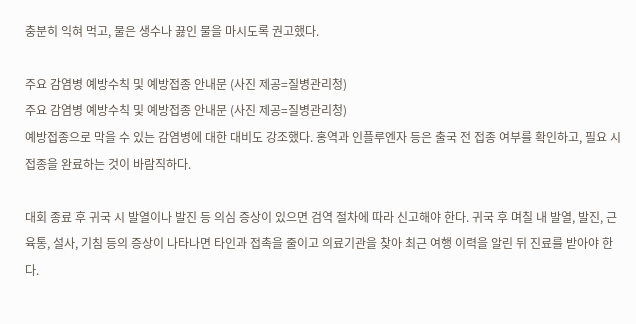충분히 익혀 먹고, 물은 생수나 끓인 물을 마시도록 권고했다.

주요 감염병 예방수칙 및 예방접종 안내문 (사진 제공=질병관리청)
주요 감염병 예방수칙 및 예방접종 안내문 (사진 제공=질병관리청)
예방접종으로 막을 수 있는 감염병에 대한 대비도 강조했다. 홍역과 인플루엔자 등은 출국 전 접종 여부를 확인하고, 필요 시 접종을 완료하는 것이 바람직하다.

대회 종료 후 귀국 시 발열이나 발진 등 의심 증상이 있으면 검역 절차에 따라 신고해야 한다. 귀국 후 며칠 내 발열, 발진, 근육통, 설사, 기침 등의 증상이 나타나면 타인과 접촉을 줄이고 의료기관을 찾아 최근 여행 이력을 알린 뒤 진료를 받아야 한다.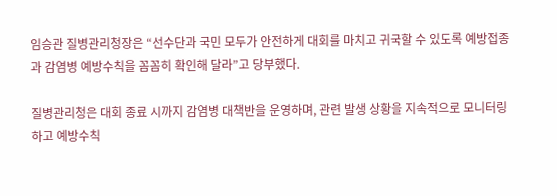임승관 질병관리청장은 “선수단과 국민 모두가 안전하게 대회를 마치고 귀국할 수 있도록 예방접종과 감염병 예방수칙을 꼼꼼히 확인해 달라”고 당부했다.

질병관리청은 대회 종료 시까지 감염병 대책반을 운영하며, 관련 발생 상황을 지속적으로 모니터링하고 예방수칙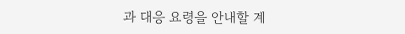과 대응 요령을 안내할 계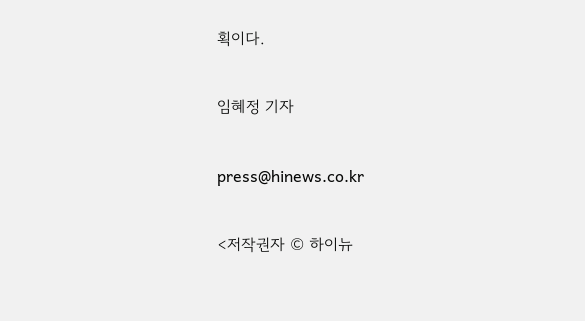획이다.

임혜정 기자

press@hinews.co.kr

<저작권자 © 하이뉴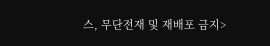스, 무단전재 및 재배포 금지>